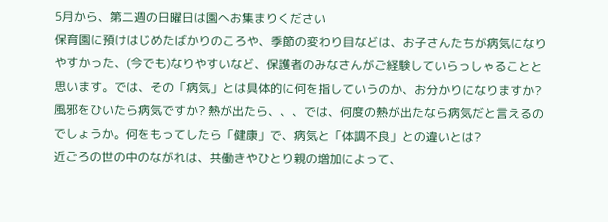5月から、第二週の日曜日は園へお集まりください
保育園に預けはじめたばかりのころや、季節の変わり目などは、お子さんたちが病気になりやすかった、(今でも)なりやすいなど、保護者のみなさんがご経験していらっしゃることと思います。では、その「病気」とは具体的に何を指していうのか、お分かりになりますか?
風邪をひいたら病気ですか? 熱が出たら、、、では、何度の熱が出たなら病気だと言えるのでしょうか。何をもってしたら「健康」で、病気と「体調不良」との違いとは?
近ごろの世の中のながれは、共働きやひとり親の増加によって、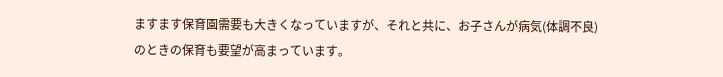ますます保育園需要も大きくなっていますが、それと共に、お子さんが病気(体調不良)のときの保育も要望が高まっています。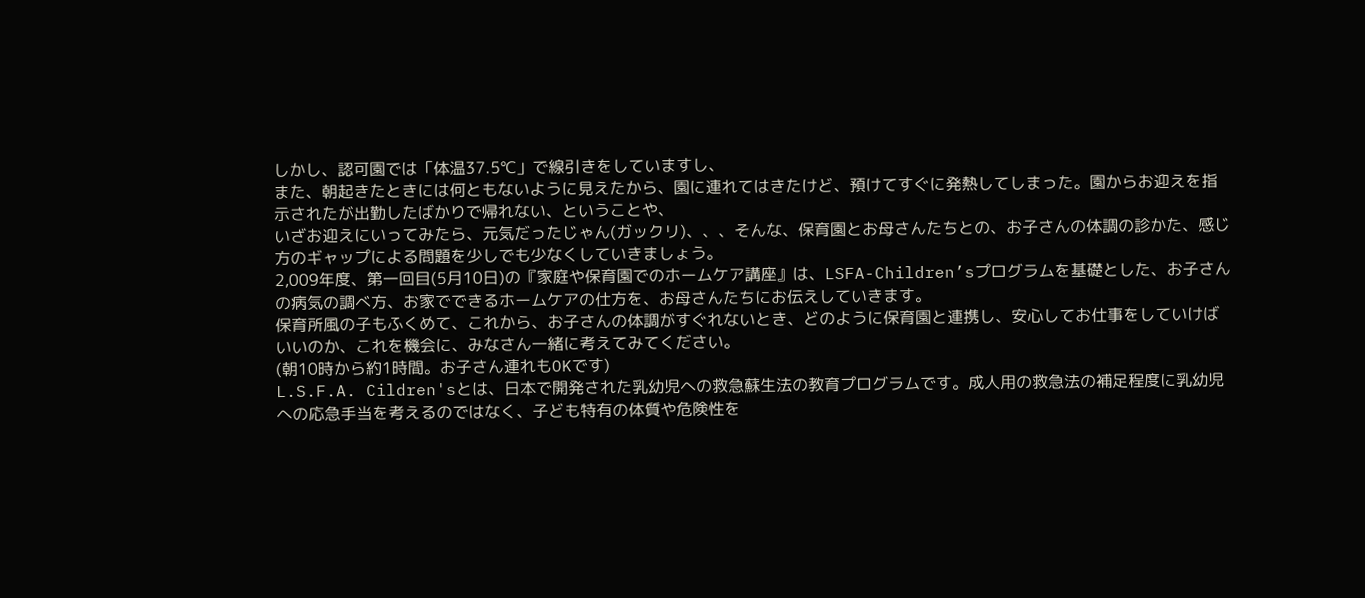しかし、認可園では「体温37.5℃」で線引きをしていますし、
また、朝起きたときには何ともないように見えたから、園に連れてはきたけど、預けてすぐに発熱してしまった。園からお迎えを指示されたが出勤したばかりで帰れない、ということや、
いざお迎えにいってみたら、元気だったじゃん(ガックリ)、、、そんな、保育園とお母さんたちとの、お子さんの体調の診かた、感じ方のギャップによる問題を少しでも少なくしていきましょう。
2,009年度、第一回目(5月10日)の『家庭や保育園でのホームケア講座』は、LSFA-Children’sプログラムを基礎とした、お子さんの病気の調べ方、お家でできるホームケアの仕方を、お母さんたちにお伝えしていきます。
保育所風の子もふくめて、これから、お子さんの体調がすぐれないとき、どのように保育園と連携し、安心してお仕事をしていけばいいのか、これを機会に、みなさん一緒に考えてみてください。
(朝10時から約1時間。お子さん連れもOKです)
L.S.F.A. Cildren'sとは、日本で開発された乳幼児への救急蘇生法の教育プログラムです。成人用の救急法の補足程度に乳幼児への応急手当を考えるのではなく、子ども特有の体質や危険性を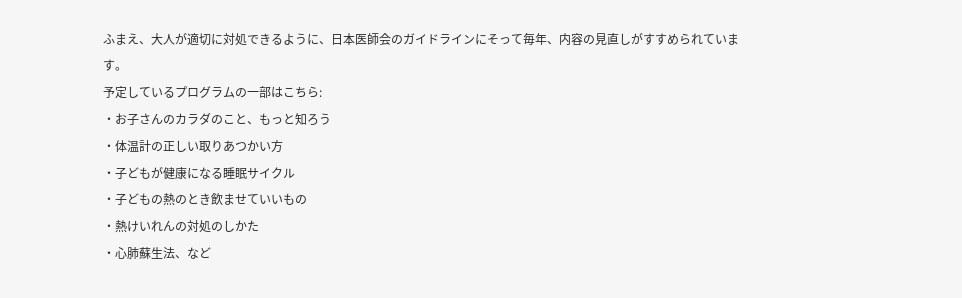ふまえ、大人が適切に対処できるように、日本医師会のガイドラインにそって毎年、内容の見直しがすすめられています。
予定しているプログラムの一部はこちら:
・お子さんのカラダのこと、もっと知ろう
・体温計の正しい取りあつかい方
・子どもが健康になる睡眠サイクル
・子どもの熱のとき飲ませていいもの
・熱けいれんの対処のしかた
・心肺蘇生法、など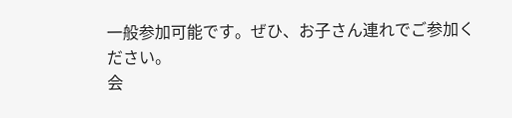一般参加可能です。ぜひ、お子さん連れでご参加ください。
会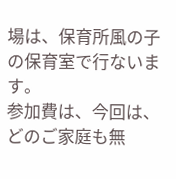場は、保育所風の子の保育室で行ないます。
参加費は、今回は、どのご家庭も無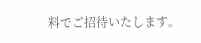料でご招待いたします。